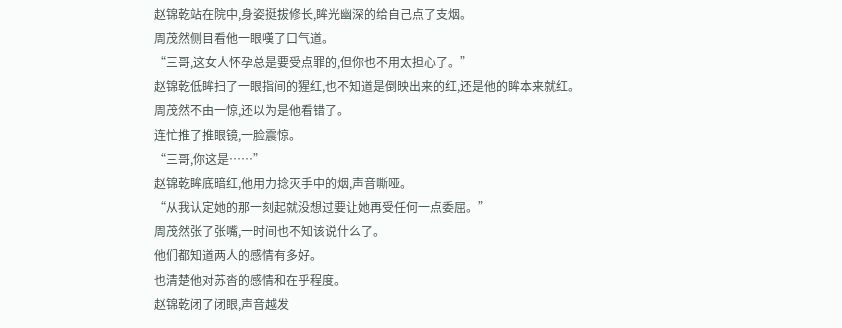赵锦乾站在院中,身姿挺拔修长,眸光幽深的给自己点了支烟。
周茂然侧目看他一眼嘆了口气道。
“三哥,这女人怀孕总是要受点罪的,但你也不用太担心了。”
赵锦乾低眸扫了一眼指间的猩红,也不知道是倒映出来的红,还是他的眸本来就红。
周茂然不由一惊,还以为是他看错了。
连忙推了推眼镜,一脸震惊。
“三哥,你这是……”
赵锦乾眸底暗红,他用力捻灭手中的烟,声音嘶哑。
“从我认定她的那一刻起就没想过要让她再受任何一点委屈。”
周茂然张了张嘴,一时间也不知该说什么了。
他们都知道两人的感情有多好。
也清楚他对苏沓的感情和在乎程度。
赵锦乾闭了闭眼,声音越发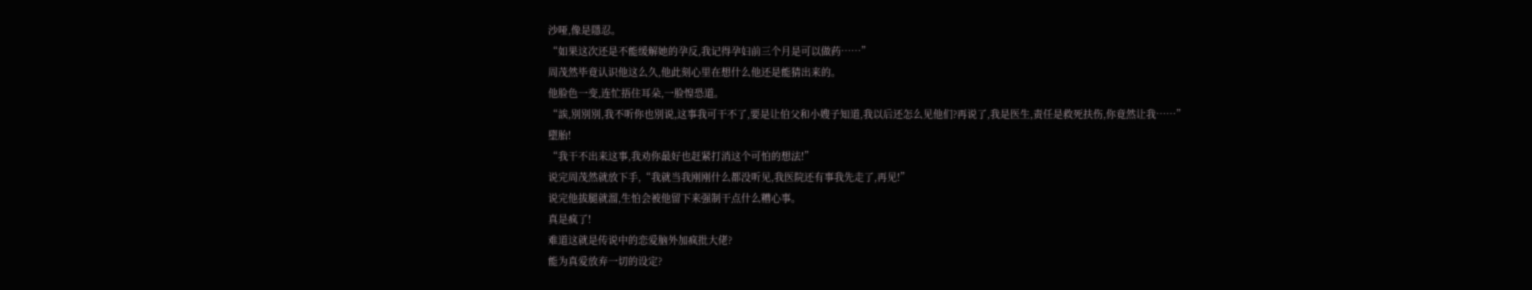沙哑,像是隱忍。
“如果这次还是不能缓解她的孕反,我记得孕妇前三个月是可以做药……”
周茂然毕竟认识他这么久,他此刻心里在想什么他还是能猜出来的。
他脸色一变,连忙捂住耳朵,一脸惶恐道。
“誒,別別別,我不听你也別说,这事我可干不了,要是让伯父和小嫂子知道,我以后还怎么见他们?再说了,我是医生,责任是救死扶伤,你竟然让我……”
墮胎!
“我干不出来这事,我劝你最好也赶紧打消这个可怕的想法!”
说完周茂然就放下手,“我就当我刚刚什么都没听见,我医院还有事我先走了,再见!”
说完他拔腿就溜,生怕会被他留下来强制干点什么糟心事。
真是疯了!
难道这就是传说中的恋爱脑外加疯批大佬?
能为真爱放弃一切的设定?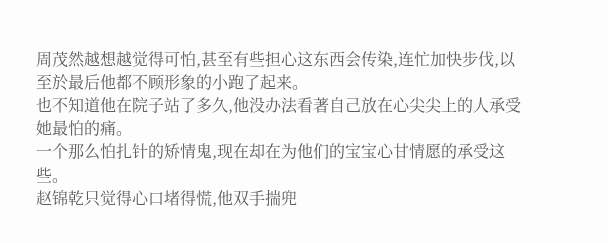周茂然越想越觉得可怕,甚至有些担心这东西会传染,连忙加快步伐,以至於最后他都不顾形象的小跑了起来。
也不知道他在院子站了多久,他没办法看著自己放在心尖尖上的人承受她最怕的痛。
一个那么怕扎针的矫情鬼,现在却在为他们的宝宝心甘情愿的承受这些。
赵锦乾只觉得心口堵得慌,他双手揣兜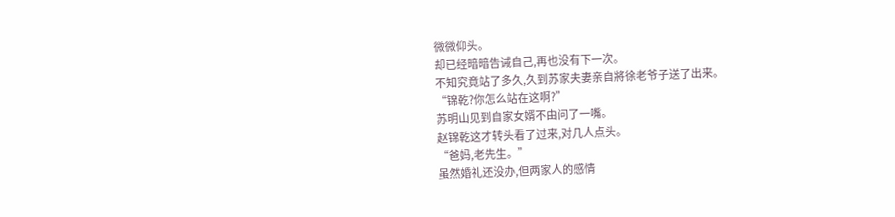微微仰头。
却已经暗暗告诫自己,再也没有下一次。
不知究竟站了多久,久到苏家夫妻亲自將徐老爷子送了出来。
“锦乾?你怎么站在这啊?”
苏明山见到自家女婿不由问了一嘴。
赵锦乾这才转头看了过来,对几人点头。
“爸妈,老先生。”
虽然婚礼还没办,但两家人的感情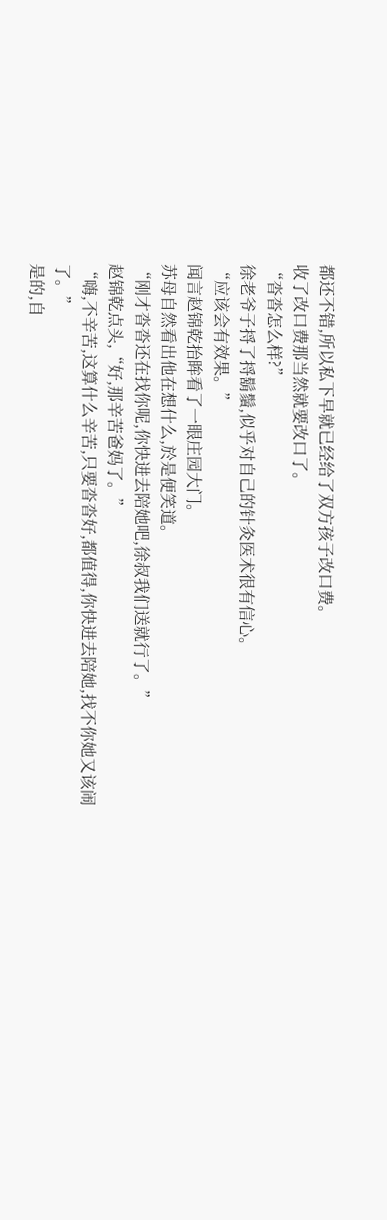都还不错,所以私下早就已经给了双方孩子改口费。
收了改口费那当然就要改口了。
“沓沓怎么样?”
徐老爷子捋了捋鬍鬚,似乎对自己的针灸医术很有信心。
“应该会有效果。”
闻言赵锦乾抬眸看了一眼庄园大门。
苏母自然看出他在想什么,於是便笑道。
“刚才沓沓还在找你呢,你快进去陪她吧,徐叔我们送就行了。”
赵锦乾点头,“好,那辛苦爸妈了。”
“嗨,不辛苦,这算什么辛苦,只要沓沓好,都值得,你快进去陪她,找不你她又该闹了。”
是的,自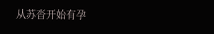从苏沓开始有孕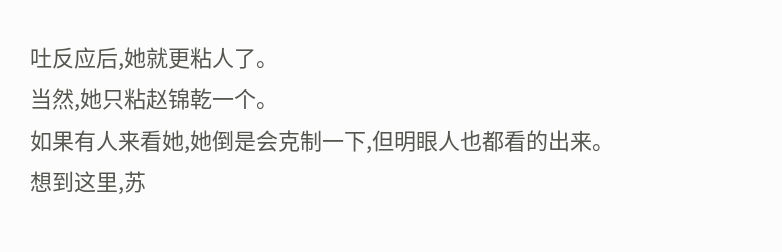吐反应后,她就更粘人了。
当然,她只粘赵锦乾一个。
如果有人来看她,她倒是会克制一下,但明眼人也都看的出来。
想到这里,苏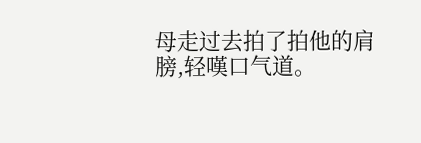母走过去拍了拍他的肩膀,轻嘆口气道。